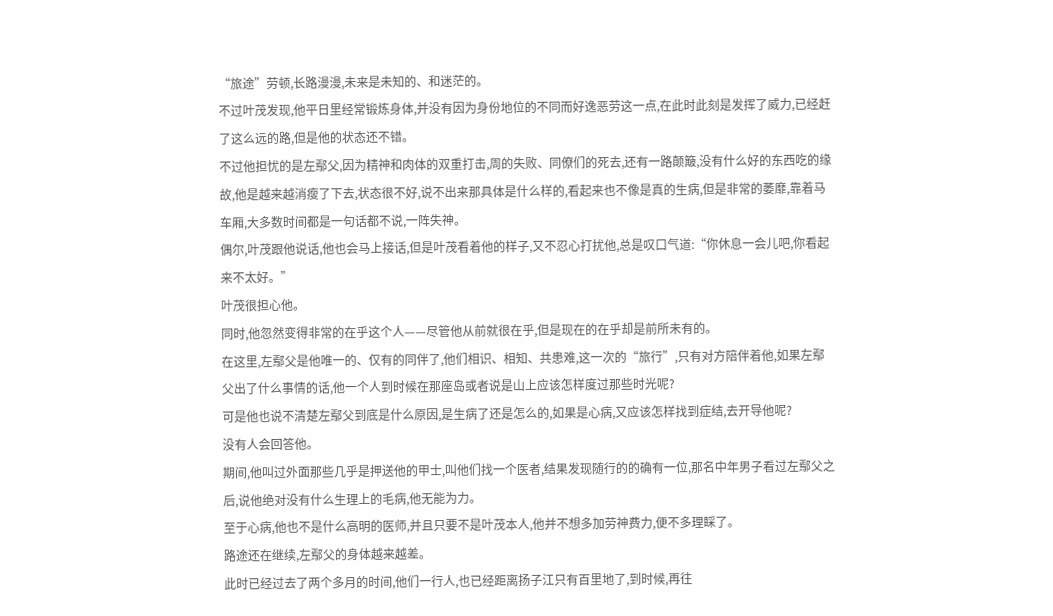“旅途”劳顿,长路漫漫,未来是未知的、和迷茫的。
不过叶茂发现,他平日里经常锻炼身体,并没有因为身份地位的不同而好逸恶劳这一点,在此时此刻是发挥了威力,已经赶了这么远的路,但是他的状态还不错。
不过他担忧的是左鄢父,因为精神和肉体的双重打击,周的失败、同僚们的死去,还有一路颠簸,没有什么好的东西吃的缘故,他是越来越消瘦了下去,状态很不好,说不出来那具体是什么样的,看起来也不像是真的生病,但是非常的萎靡,靠着马车厢,大多数时间都是一句话都不说,一阵失神。
偶尔,叶茂跟他说话,他也会马上接话,但是叶茂看着他的样子,又不忍心打扰他,总是叹口气道:“你休息一会儿吧,你看起来不太好。”
叶茂很担心他。
同时,他忽然变得非常的在乎这个人——尽管他从前就很在乎,但是现在的在乎却是前所未有的。
在这里,左鄢父是他唯一的、仅有的同伴了,他们相识、相知、共患难,这一次的“旅行”,只有对方陪伴着他,如果左鄢父出了什么事情的话,他一个人到时候在那座岛或者说是山上应该怎样度过那些时光呢?
可是他也说不清楚左鄢父到底是什么原因,是生病了还是怎么的,如果是心病,又应该怎样找到症结,去开导他呢?
没有人会回答他。
期间,他叫过外面那些几乎是押送他的甲士,叫他们找一个医者,结果发现随行的的确有一位,那名中年男子看过左鄢父之后,说他绝对没有什么生理上的毛病,他无能为力。
至于心病,他也不是什么高明的医师,并且只要不是叶茂本人,他并不想多加劳神费力,便不多理睬了。
路途还在继续,左鄢父的身体越来越差。
此时已经过去了两个多月的时间,他们一行人,也已经距离扬子江只有百里地了,到时候,再往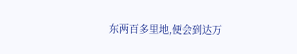东两百多里地,便会到达万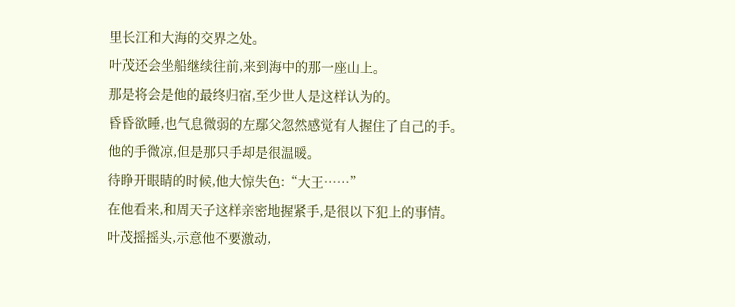里长江和大海的交界之处。
叶茂还会坐船继续往前,来到海中的那一座山上。
那是将会是他的最终归宿,至少世人是这样认为的。
昏昏欲睡,也气息微弱的左鄢父忽然感觉有人握住了自己的手。
他的手微凉,但是那只手却是很温暖。
待睁开眼睛的时候,他大惊失色:“大王……”
在他看来,和周天子这样亲密地握紧手,是很以下犯上的事情。
叶茂摇摇头,示意他不要激动,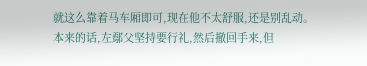就这么靠着马车厢即可,现在他不太舒服,还是别乱动。
本来的话,左鄢父坚持要行礼,然后撤回手来,但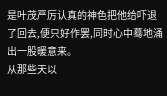是叶茂严厉认真的神色把他给吓退了回去,便只好作罢,同时心中蓦地涌出一股暖意来。
从那些天以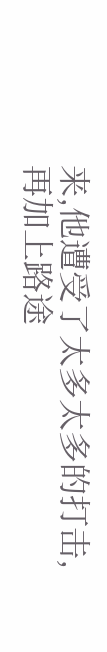来,他遭受了太多太多的打击,再加上路途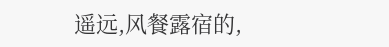遥远,风餐露宿的,